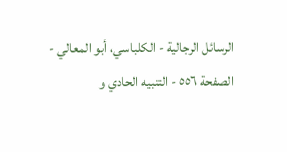الرسائل الرجالية - الكلباسي، أبو المعالي - الصفحة ٥٥٦ - التنبيه الحادي و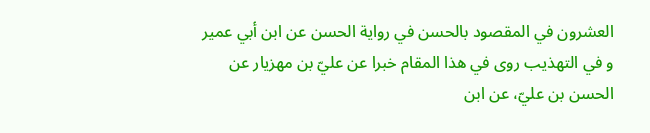العشرون في المقصود بالحسن في رواية الحسن عن ابن أبي عمير
و في التهذيب روى في هذا المقام خبرا عن عليّ بن مهزيار عن الحسن بن عليّ، عن ابن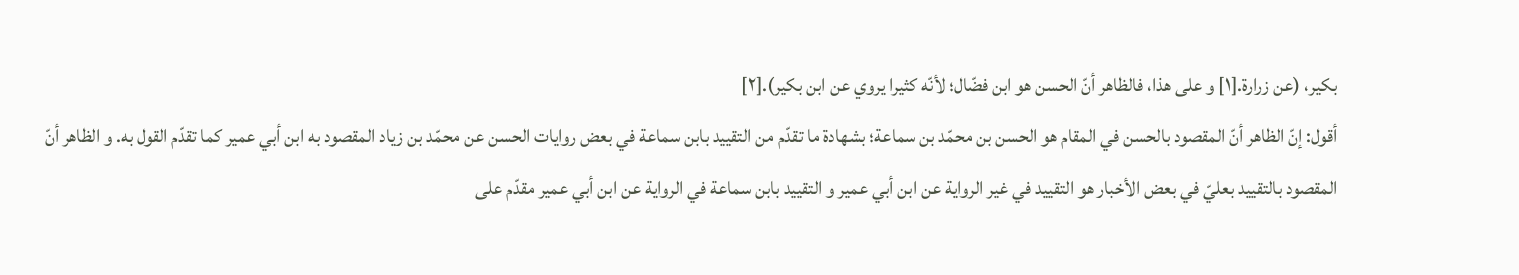بكير، (عن زرارة.[١] و على هذا، فالظاهر أنّ الحسن هو ابن فضّال؛ لأنّه كثيرا يروي عن ابن بكير).[٢]
أقول: إنّ الظاهر أنّ المقصود بالحسن في المقام هو الحسن بن محمّد بن سماعة؛ بشهادة ما تقدّم من التقييد بابن سماعة في بعض روايات الحسن عن محمّد بن زياد المقصود به ابن أبي عمير كما تقدّم القول به. و الظاهر أنّ المقصود بالتقييد بعليّ في بعض الأخبار هو التقييد في غير الرواية عن ابن أبي عمير و التقييد بابن سماعة في الرواية عن ابن أبي عمير مقدّم على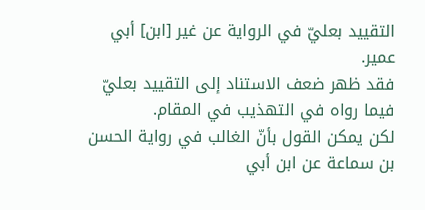التقييد بعليّ في الرواية عن غير [ابن] أبي عمير.
فقد ظهر ضعف الاستناد إلى التقييد بعليّ فيما رواه في التهذيب في المقام.
لكن يمكن القول بأنّ الغالب في رواية الحسن بن سماعة عن ابن أبي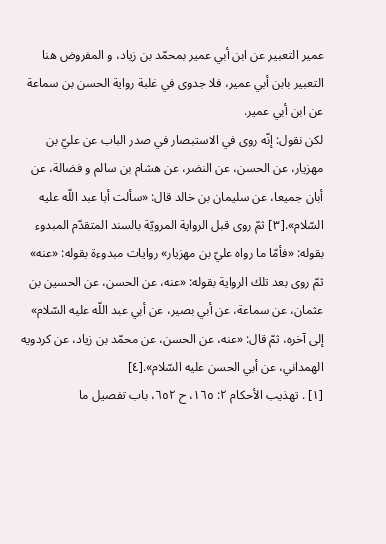عمير التعبير عن ابن أبي عمير بمحمّد بن زياد، و المفروض هنا التعبير بابن أبي عمير، فلا جدوى في غلبة رواية الحسن بن سماعة عن ابن أبي عمير.
لكن نقول: إنّه روى في الاستبصار في صدر الباب عن عليّ بن مهزيار، عن الحسن، عن النضر، عن هشام بن سالم و فضالة، عن أبان جميعا، عن سليمان بن خالد قال: «سألت أبا عبد اللّه عليه السّلام».[٣] ثمّ روى قبل الرواية المرويّة بالسند المتقدّم المبدوء بقوله: «فأمّا ما رواه عليّ بن مهزيار» روايات مبدوءة بقوله: «عنه» ثمّ روى بعد تلك الرواية بقوله: «عنه، عن الحسن، عن الحسين بن عثمان، عن سماعة، عن أبي بصير، عن أبي عبد اللّه عليه السّلام» إلى آخره، ثمّ قال: «عنه، عن الحسن، عن محمّد بن زياد، عن كردويه الهمداني، عن أبي الحسن عليه السّلام».[٤]
[١] . تهذيب الأحكام ٢: ١٦٥، ح ٦٥٢، باب تفصيل ما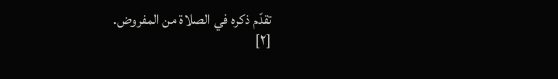تقدّم ذكره في الصلاة من المفروض.
[٢]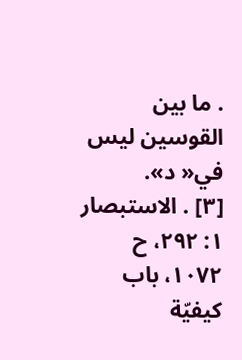. ما بين القوسين ليس في« د».
[٣] . الاستبصار ١: ٢٩٢، ح ١٠٧٢، باب كيفيّة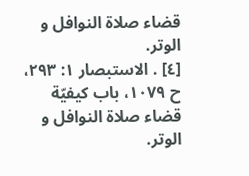قضاء صلاة النوافل و الوتر.
[٤] . الاستبصار ١: ٢٩٣، ح ١٠٧٩، باب كيفيّة قضاء صلاة النوافل و الوتر.